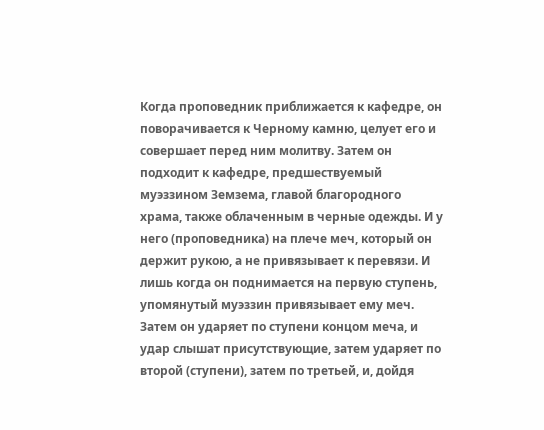Когда проповедник приближается к кафедре, он поворачивается к Черному камню, целует его и совершает перед ним молитву. Затем он подходит к кафедре, предшествуемый муэззином Земзема, главой благородного храма, также облаченным в черные одежды. И у него (проповедника) на плече меч, который он держит рукою, а не привязывает к перевязи. И лишь когда он поднимается на первую ступень, упомянутый муэззин привязывает ему меч. Затем он ударяет по ступени концом меча, и удар слышат присутствующие, затем ударяет по второй (ступени), затем по третьей, и, дойдя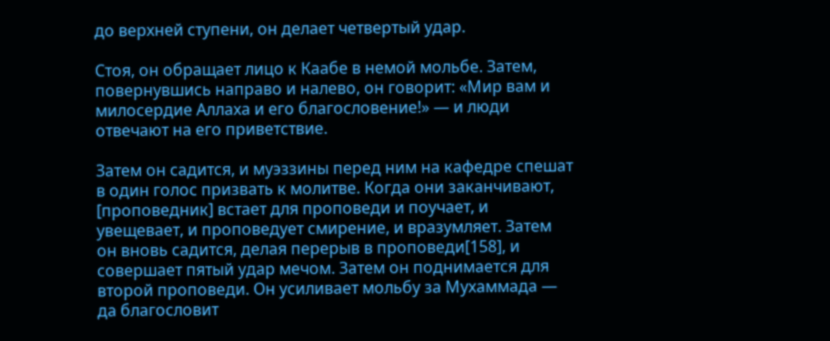до верхней ступени, он делает четвертый удар.

Стоя, он обращает лицо к Каабе в немой мольбе. Затем, повернувшись направо и налево, он говорит: «Мир вам и милосердие Аллаха и его благословение!» — и люди отвечают на его приветствие.

Затем он садится, и муэззины перед ним на кафедре спешат в один голос призвать к молитве. Когда они заканчивают, [проповедник] встает для проповеди и поучает, и увещевает, и проповедует смирение, и вразумляет. Затем он вновь садится, делая перерыв в проповеди[158], и совершает пятый удар мечом. Затем он поднимается для второй проповеди. Он усиливает мольбу за Мухаммада — да благословит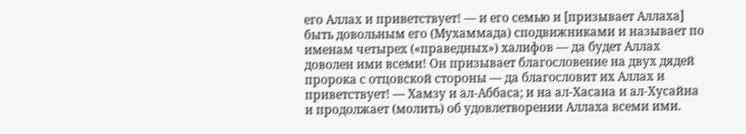его Аллах и приветствует! — и его семью и [призывает Аллаха] быть довольным его (Мухаммада) сподвижниками и называет по именам четырех («праведных») халифов — да будет Аллах доволен ими всеми! Он призывает благословение на двух дядей пророка с отцовской стороны — да благословит их Аллах и приветствует! — Хамзу и ал-Аббаса; и на ал-Хасана и ал-Хусайна и продолжает (молить) об удовлетворении Аллаха всеми ими.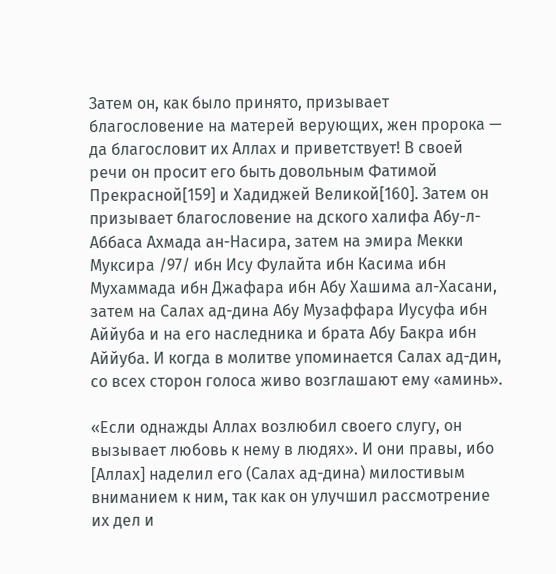Затем он, как было принято, призывает благословение на матерей верующих, жен пророка — да благословит их Аллах и приветствует! В своей речи он просит его быть довольным Фатимой Прекрасной[159] и Хадиджей Великой[160]. Затем он призывает благословение на дского халифа Абу-л-Аббаса Ахмада ан-Насира, затем на эмира Мекки Муксира /97/ ибн Ису Фулайта ибн Касима ибн Мухаммада ибн Джафара ибн Абу Хашима ал-Хасани, затем на Салах ад-дина Абу Музаффара Иусуфа ибн Аййуба и на его наследника и брата Абу Бакра ибн Аййуба. И когда в молитве упоминается Салах ад-дин, со всех сторон голоса живо возглашают ему «аминь».

«Если однажды Аллах возлюбил своего слугу, он вызывает любовь к нему в людях». И они правы, ибо [Аллах] наделил его (Салах ад-дина) милостивым вниманием к ним, так как он улучшил рассмотрение их дел и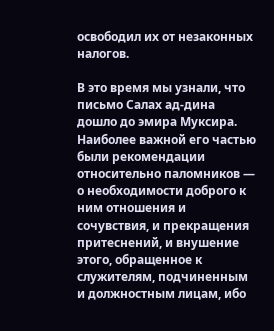освободил их от незаконных налогов.

В это время мы узнали, что письмо Салах ад-дина дошло до эмира Муксира. Наиболее важной его частью были рекомендации относительно паломников — о необходимости доброго к ним отношения и сочувствия, и прекращения притеснений, и внушение этого, обращенное к служителям, подчиненным и должностным лицам, ибо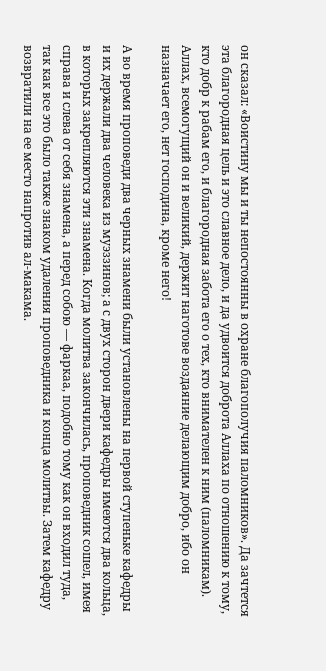он сказал: «Воистину мы и ты непостоянны в охране благополучия паломников». Да зачтется эта благородная цель и это славное дело, и да удвоится доброта Аллаха по отношению к тому, кто добр к рабам его, и благородная забота его о тех, кто внимателен к ним (паломникам). Аллах, всемогущий он и великий, держит наготове воздаяние делающим добро, ибо он назначает его, нет господина, кроме него!

А во время проповеди два черных знамени были установлены на первой ступеньке кафедры и их держали два человека из муэззинов; а с двух сторон двери кафедры имеются два кольца, в которых закрепляются эти знамена. Когда молитва закончилась, проповедник сошел, имея справа и слева от себя знамена, а перед собою — фаркаа, подобно тому как он входил туда, так как все это было также знаком удаления проповедника и конца молитвы. Затем кафедру возвратили на ее место напротив ал-макама.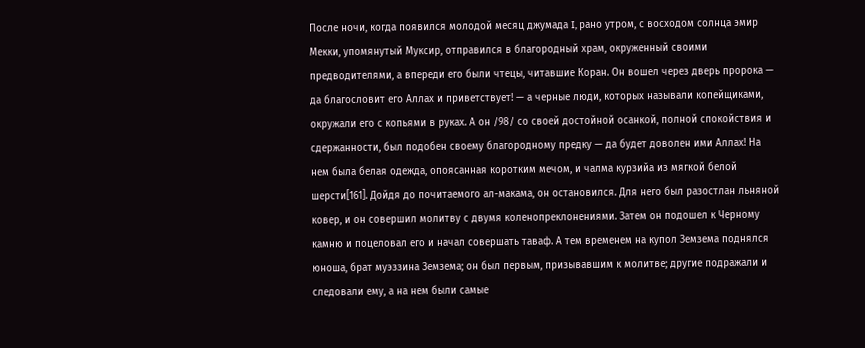После ночи, когда появился молодой месяц джумада I, рано утром, с восходом солнца эмир Мекки, упомянутый Муксир, отправился в благородный храм, окруженный своими предводителями, а впереди его были чтецы, читавшие Коран. Он вошел через дверь пророка — да благословит его Аллах и приветствует! — а черные люди, которых называли копейщиками, окружали его с копьями в руках. А он /98/ со своей достойной осанкой, полной спокойствия и сдержанности, был подобен своему благородному предку — да будет доволен ими Аллах! На нем была белая одежда, опоясанная коротким мечом, и чалма курзийа из мягкой белой шерсти[161]. Дойдя до почитаемого ал-макама, он остановился. Для него был разостлан льняной ковер, и он совершил молитву с двумя коленопреклонениями. Затем он подошел к Черному камню и поцеловал его и начал совершать таваф. А тем временем на купол Земзема поднялся юноша, брат муэззина Земзема; он был первым, призывавшим к молитве; другие подражали и следовали ему, а на нем были самые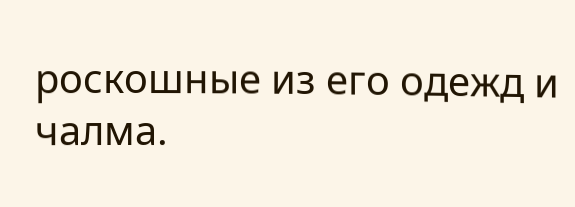роскошные из его одежд и чалма.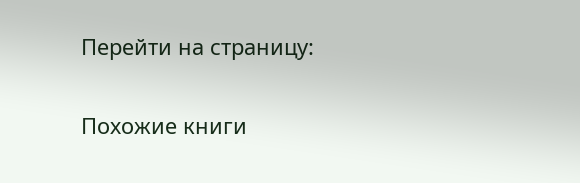Перейти на страницу:

Похожие книги